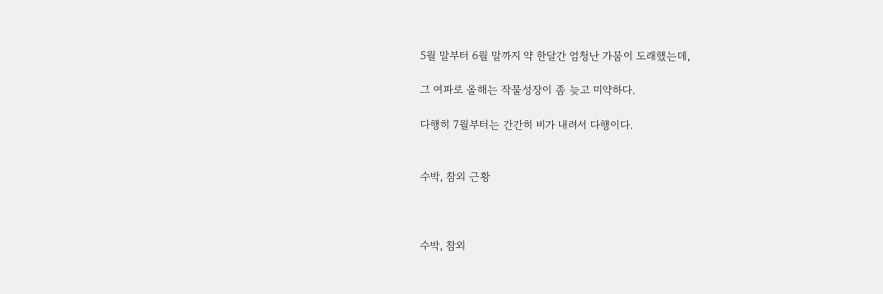5월 말부터 6월 말까지 약 한달간 엄청난 가뭄이 도래했는데,

그 여파로 올해는 작물성장이 좀 늦고 미약하다.

다행히 7월부터는 간간히 비가 내려서 다행이다.


수박, 참외 근황



수박, 참외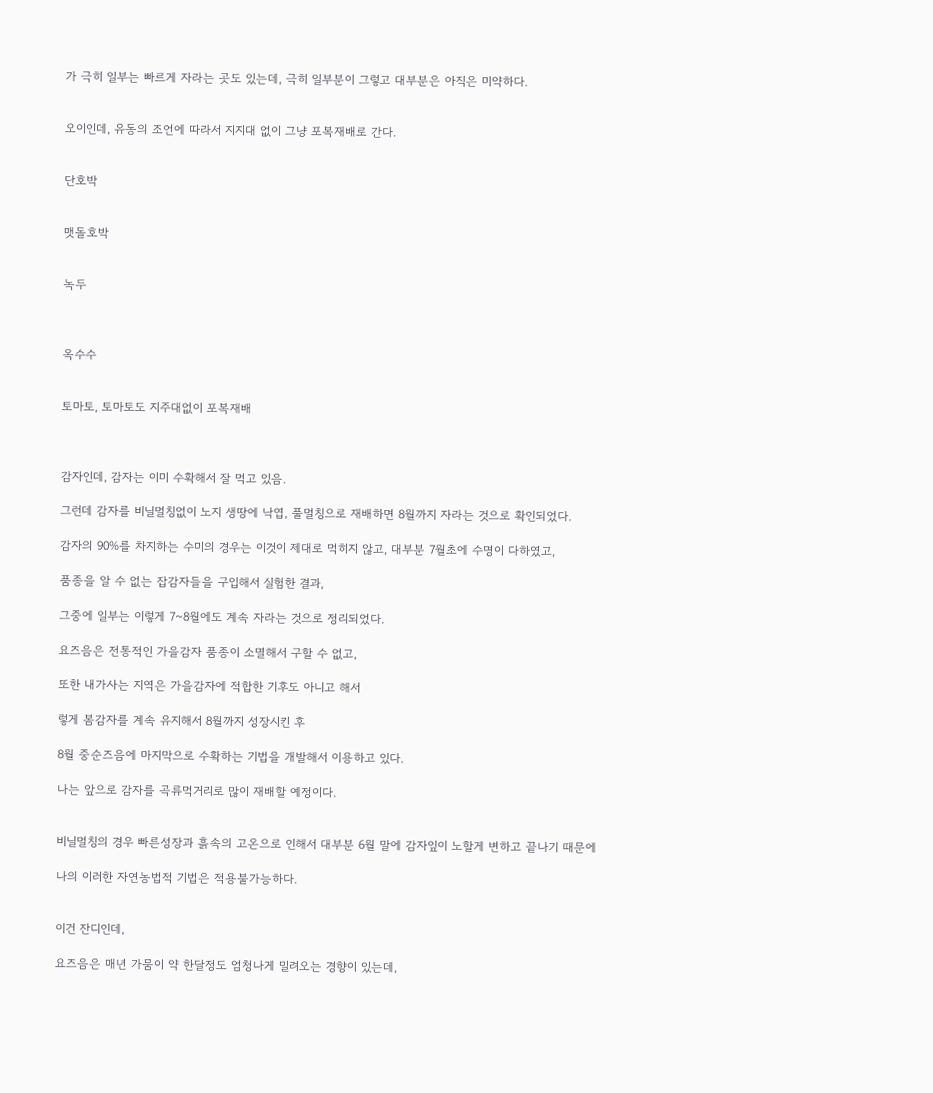가 극히 일부는 빠르게 자라는 곳도 있는데, 극히 일부분이 그렇고 대부분은 아직은 미약하다.


오이인데, 유동의 조언에 따라서 지지대 없이 그냥 포복재배로 간다.


단호박


맷돌호박


녹두



옥수수


토마토, 토마토도 지주대없이 포복재배



감자인데, 감자는 이미 수확해서 잘 먹고 있음.

그런데 감자를 비닐멀칭없이 노지 생땅에 낙엽, 풀멀칭으로 재배하면 8월까지 자라는 것으로 확인되었다.

감자의 90%를 차지하는 수미의 경우는 이것이 제대로 먹히지 않고, 대부분 7월초에 수명이 다하였고,

품종을 알 수 없는 잡감자들을 구입해서 실험한 결과,

그중에 일부는 이렇게 7~8월에도 계속 자라는 것으로 정리되었다.

요즈음은 전통적인 가을감자 품종이 소멸해서 구할 수 없고,

또한 내가사는 지역은 가을감자에 적합한 기후도 아니고 해서

렇게 봄감자를 계속 유지해서 8월까지 성장시킨 후

8월 중순즈음에 마지막으로 수확하는 기법을 개발해서 이용하고 있다.

나는 앞으로 감자를 곡류먹거리로 많이 재배할 예정이다.


비닐멀칭의 경우 빠른성장과 흙속의 고온으로 인해서 대부분 6월 말에 감자잎이 노할게 변하고 끝나기 때문에

나의 이러한 자연농법적 기법은 적용불가능하다.


이건 잔디인데,

요즈음은 매년 가뭄이 약 한달정도 엄청나게 밀려오는 경향이 있는데,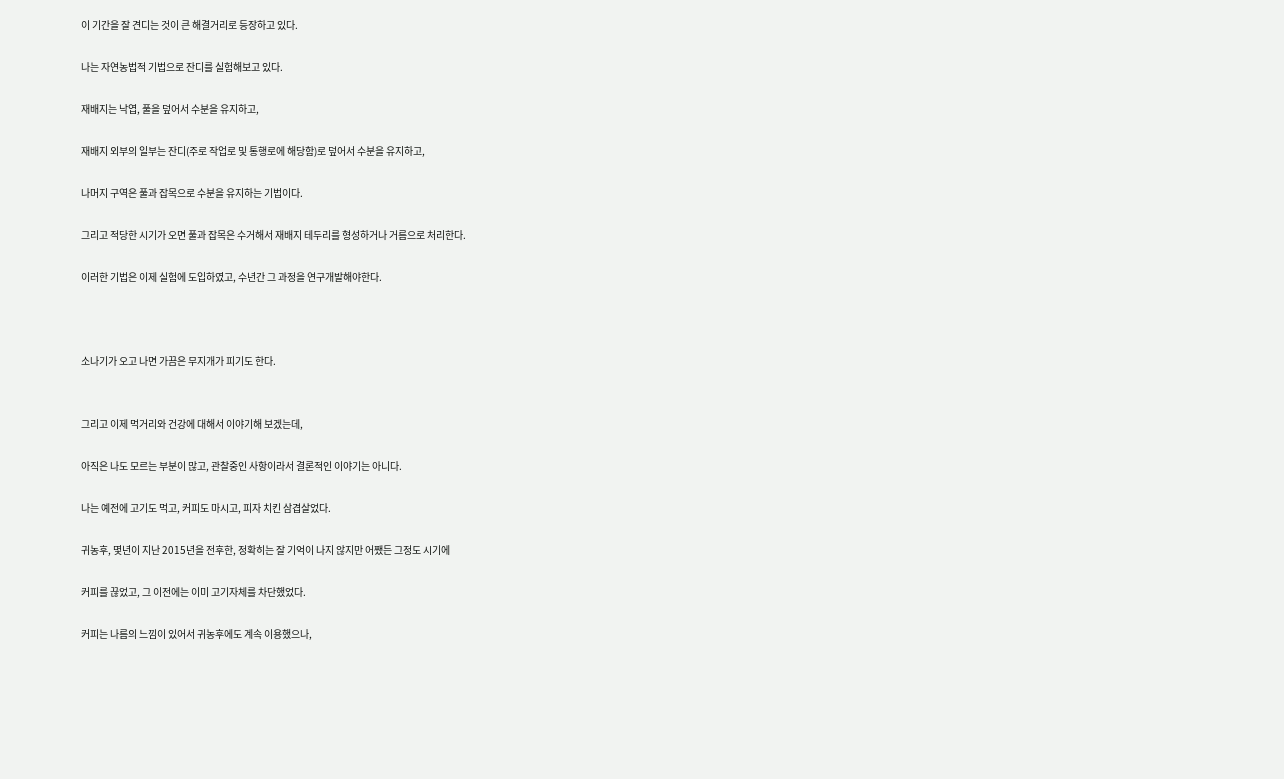이 기간을 잘 견디는 것이 큰 해결거리로 등장하고 있다.

나는 자연농법적 기법으로 잔디를 실험해보고 있다.

재배지는 낙엽, 풀을 덮어서 수분을 유지하고,

재배지 외부의 일부는 잔디(주로 작업로 및 통행로에 해당함)로 덮어서 수분을 유지하고,

나머지 구역은 풀과 잡목으로 수분을 유지하는 기법이다.

그리고 적당한 시기가 오면 풀과 잡목은 수거해서 재배지 테두리를 형성하거나 거름으로 처리한다.

이러한 기법은 이제 실험에 도입하였고, 수년간 그 과정을 연구개발해야한다.



소나기가 오고 나면 가끔은 무지개가 피기도 한다.


그리고 이제 먹거리와 건강에 대해서 이야기해 보겠는데,

아직은 나도 모르는 부분이 많고, 관찰중인 사항이라서 결론적인 이야기는 아니다.

나는 예전에 고기도 먹고, 커피도 마시고, 피자 치킨 삼겹살었다.

귀농후, 몇년이 지난 2015년을 전후한, 정확히는 잘 기억이 나지 않지만 어쨌든 그정도 시기에

커피를 끊었고, 그 이전에는 이미 고기자체를 차단했었다.

커피는 나름의 느낌이 있어서 귀농후에도 계속 이용했으나,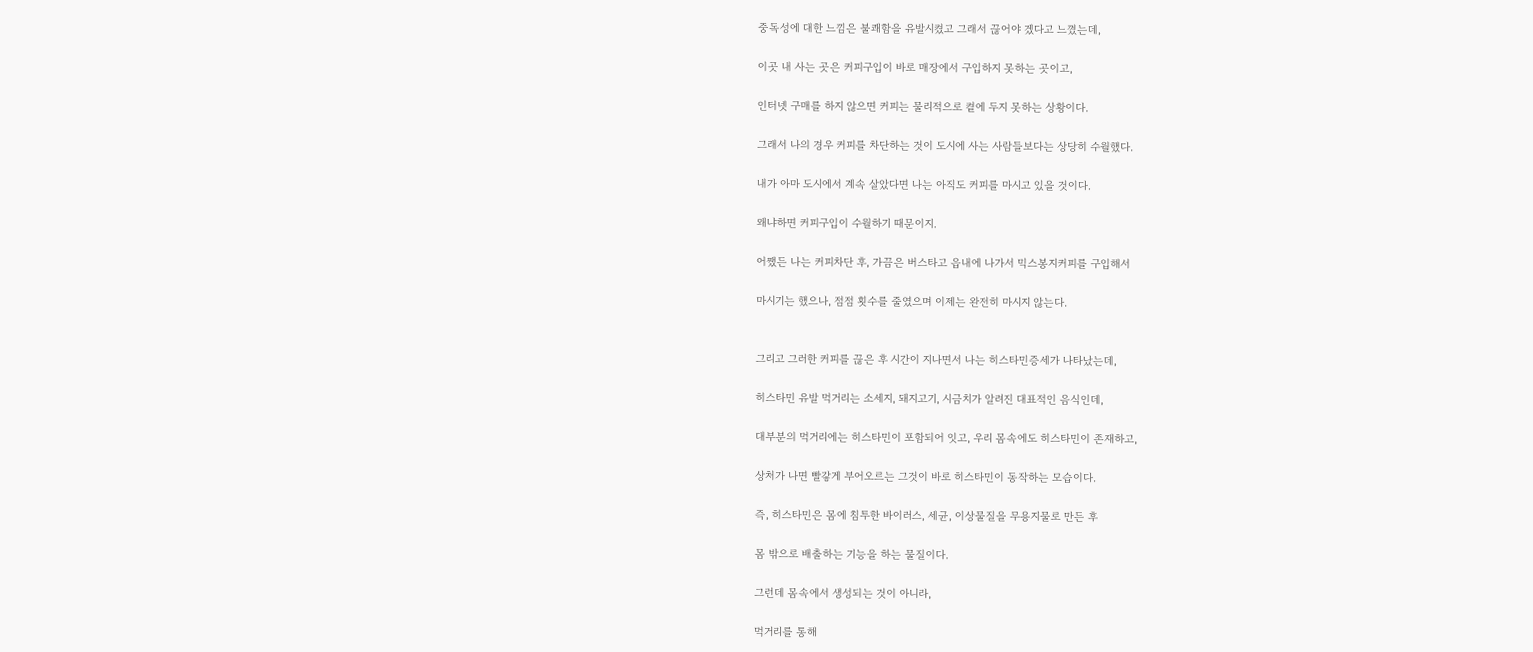중독성에 대한 느낌은 불쾌함을 유발시켰고 그래서 끊어야 겠다고 느꼈는데,

이곳 내 사는 곳은 커피구입이 바로 매장에서 구입하지 못하는 곳이고,

인터넷 구매를 하지 않으면 커피는 물리적으로 켵에 두지 못하는 상황이다.

그래서 나의 경우 커피를 차단하는 것이 도시에 사는 사람들보다는 상당히 수월했다.

내가 아마 도시에서 계속 살았다면 나는 아직도 커피를 마시고 있을 것이다.

왜냐하면 커피구입이 수월하기 때문이지.

어쨌든 나는 커피차단 후, 가끔은 버스타고 읍내에 나가서 믹스봉지커피를 구입해서

마시기는 했으나, 점점 횟수를 줄였으며 이제는 완전히 마시지 않는다.


그리고 그러한 커피를 끊은 후 시간이 지나면서 나는 히스타민증세가 나타났는데,

히스타민 유발 먹거리는 소세지, 돼지고기, 시금치가 알려진 대표적인 음식인데,

대부분의 먹거리에는 히스타민이 포함되어 잇고, 우리 몸속에도 히스타민이 존재하고,

상처가 나면 빨갛게 부어오르는 그것이 바로 히스타민이 동작하는 모습이다.

즉, 히스타민은 몸에 침투한 바이러스, 세균, 이상물질을 무용지물로 만든 후

몸 밖으로 배출하는 기능을 하는 물질이다.

그런데 몸속에서 생성되는 것이 아니라,

먹거리를 통해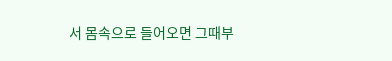서 몸속으로 들어오면 그때부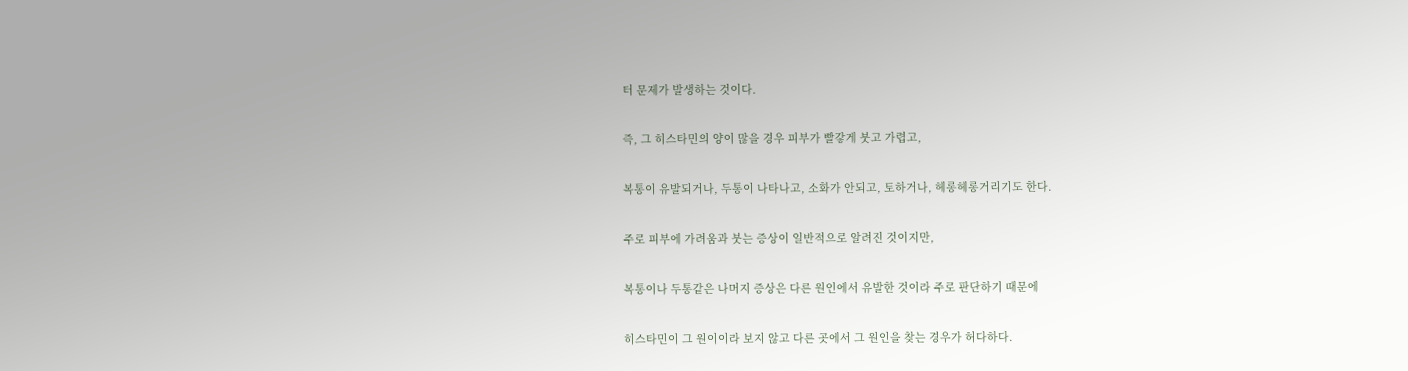터 문제가 발생하는 것이다.

즉, 그 히스타민의 양이 많을 경우 피부가 빨갛게 붓고 가렵고,

복통이 유발되거나, 두통이 나타나고, 소화가 안되고, 토하거나, 헤롱헤롱거리기도 한다.

주로 피부에 가려움과 붓는 증상이 일반적으로 알려진 것이지만,

복통이나 두통같은 나머지 증상은 다른 원인에서 유발한 것이라 주로 판단하기 때문에

히스타민이 그 원이이라 보지 않고 다른 곳에서 그 원인을 찾는 경우가 허다하다.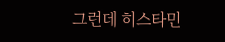그런데 히스타민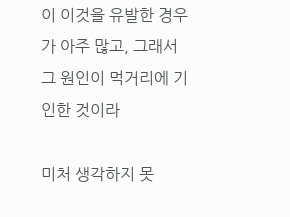이 이것을 유발한 경우가 아주 많고, 그래서 그 원인이 먹거리에 기인한 것이라

미처 생각하지 못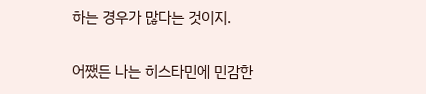하는 경우가 많다는 것이지.

어쨌든 나는 히스타민에 민감한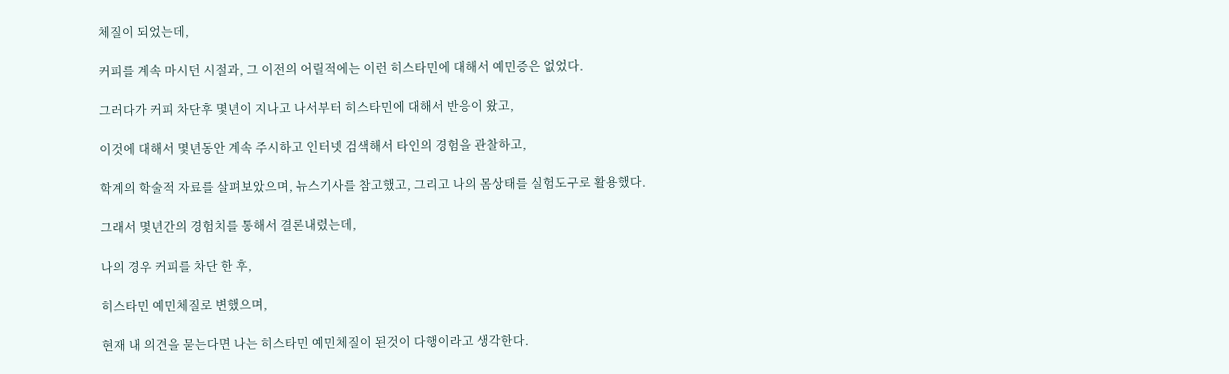체질이 되었는데,

커피를 계속 마시던 시절과, 그 이전의 어릴적에는 이런 히스타민에 대해서 예민증은 없었다.

그러다가 커피 차단후 몇년이 지나고 나서부터 히스타민에 대해서 반응이 왔고,

이것에 대해서 몇년동안 계속 주시하고 인터넷 검색해서 타인의 경험을 관찰하고,

학계의 학술적 자료를 살펴보았으며, 뉴스기사를 참고했고, 그리고 나의 몸상태를 실험도구로 활용했다.

그래서 몇년간의 경험치를 통해서 결론내렸는데,

나의 경우 커피를 차단 한 후,

히스타민 예민체질로 변했으며,

현재 내 의견을 묻는다면 나는 히스타민 예민체질이 된것이 다행이라고 생각한다.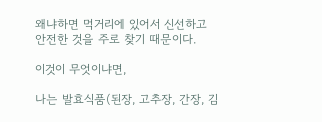왜냐하면 먹거리에 있어서 신선하고 안전한 것을 주로 찾기 때문이다.

이것이 무엇이냐면,

나는 발효식품(된장, 고추장, 간장, 김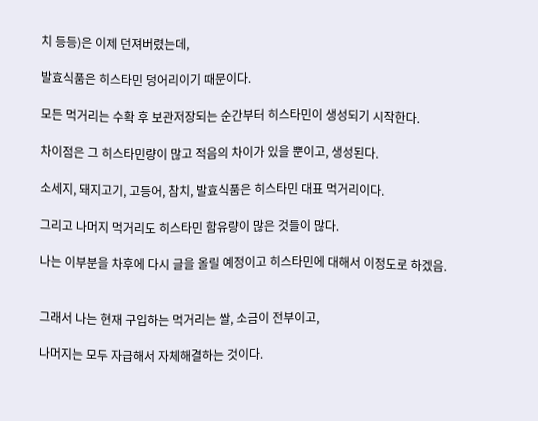치 등등)은 이제 던져버렸는데,

발효식품은 히스타민 덩어리이기 때문이다.

모든 먹거리는 수확 후 보관저장되는 순간부터 히스타민이 생성되기 시작한다.

차이점은 그 히스타민량이 많고 적음의 차이가 있을 뿐이고, 생성된다.

소세지, 돼지고기, 고등어, 참치, 발효식품은 히스타민 대표 먹거리이다.

그리고 나머지 먹거리도 히스타민 함유량이 많은 것들이 많다.

나는 이부분을 차후에 다시 글을 올릴 예정이고 히스타민에 대해서 이정도로 하겠음.


그래서 나는 현재 구입하는 먹거리는 쌀, 소금이 전부이고,

나머지는 모두 자급해서 자체해결하는 것이다.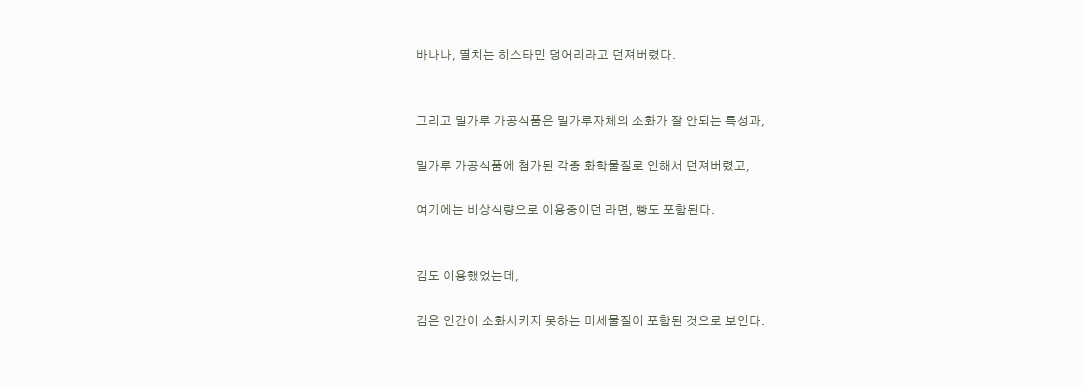바나나, 멸치는 히스타민 덩어리라고 던져버렸다.


그리고 밀가루 가공식품은 밀가루자체의 소화가 잘 안되는 특성과,

밀가루 가공식품에 첨가된 각종 화학물질로 인해서 던져버렸고,

여기에는 비상식량으로 이용중이던 라면, 빵도 포함된다.


김도 이용했었는데,

김은 인간이 소화시키지 못하는 미세물질이 포함된 것으로 보인다.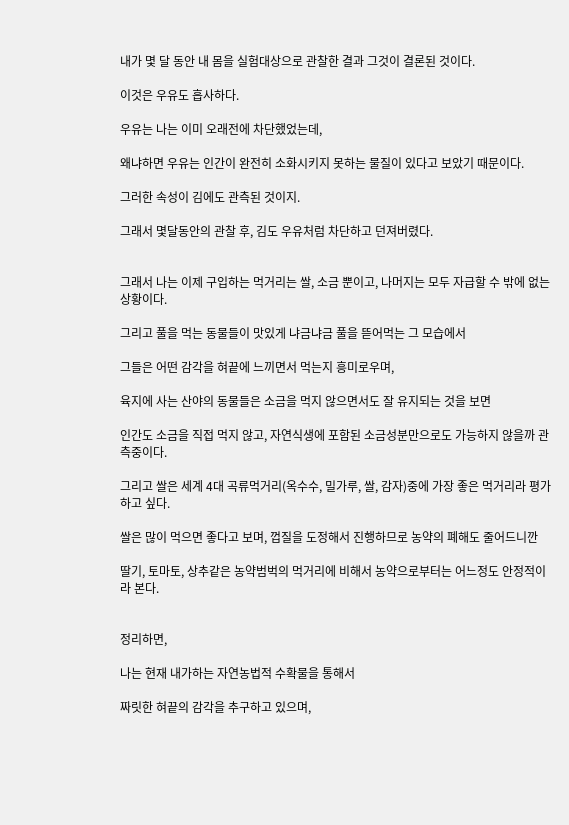내가 몇 달 동안 내 몸을 실험대상으로 관찰한 결과 그것이 결론된 것이다.

이것은 우유도 흡사하다.

우유는 나는 이미 오래전에 차단했었는데,

왜냐하면 우유는 인간이 완전히 소화시키지 못하는 물질이 있다고 보았기 때문이다.

그러한 속성이 김에도 관측된 것이지.

그래서 몇달동안의 관찰 후, 김도 우유처럼 차단하고 던져버렸다.


그래서 나는 이제 구입하는 먹거리는 쌀, 소금 뿐이고, 나머지는 모두 자급할 수 밖에 없는 상황이다.

그리고 풀을 먹는 동물들이 맛있게 냐금냐금 풀을 뜯어먹는 그 모습에서

그들은 어떤 감각을 혀끝에 느끼면서 먹는지 흥미로우며,

육지에 사는 산야의 동물들은 소금을 먹지 않으면서도 잘 유지되는 것을 보면

인간도 소금을 직접 먹지 않고, 자연식생에 포함된 소금성분만으로도 가능하지 않을까 관측중이다.

그리고 쌀은 세계 4대 곡류먹거리(옥수수, 밀가루, 쌀, 감자)중에 가장 좋은 먹거리라 평가하고 싶다.

쌀은 많이 먹으면 좋다고 보며, 껍질을 도정해서 진행하므로 농약의 폐해도 줄어드니깐

딸기, 토마토, 상추같은 농약범벅의 먹거리에 비해서 농약으로부터는 어느정도 안정적이라 본다.


정리하면,

나는 현재 내가하는 자연농법적 수확물을 통해서

짜릿한 혀끝의 감각을 추구하고 있으며,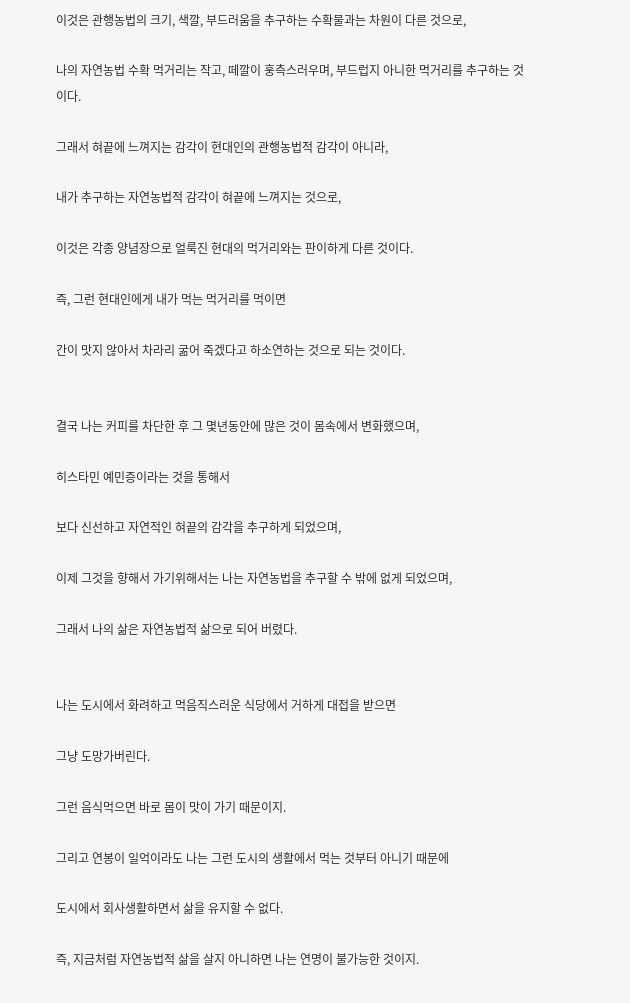이것은 관행농법의 크기, 색깔, 부드러움을 추구하는 수확물과는 차원이 다른 것으로,

나의 자연농법 수확 먹거리는 작고, 떼깔이 훙측스러우며, 부드럽지 아니한 먹거리를 추구하는 것이다.

그래서 혀끝에 느껴지는 감각이 현대인의 관행농법적 감각이 아니라,

내가 추구하는 자연농법적 감각이 혀끝에 느껴지는 것으로,

이것은 각종 양념장으로 얼룩진 현대의 먹거리와는 판이하게 다른 것이다.

즉, 그런 현대인에게 내가 먹는 먹거리를 먹이면

간이 맛지 않아서 차라리 굶어 죽겠다고 하소연하는 것으로 되는 것이다.


결국 나는 커피를 차단한 후 그 몇년동안에 많은 것이 몸속에서 변화했으며,

히스타민 예민증이라는 것을 통해서

보다 신선하고 자연적인 혀끝의 감각을 추구하게 되었으며,

이제 그것을 향해서 가기위해서는 나는 자연농법을 추구할 수 밖에 없게 되었으며,

그래서 나의 삶은 자연농법적 삶으로 되어 버렸다.


나는 도시에서 화려하고 먹음직스러운 식당에서 거하게 대접을 받으면

그냥 도망가버린다.

그런 음식먹으면 바로 몸이 맛이 가기 때문이지.

그리고 연봉이 일억이라도 나는 그런 도시의 생활에서 먹는 것부터 아니기 때문에

도시에서 회사생활하면서 삶을 유지할 수 없다.

즉, 지금처럼 자연농법적 삶을 살지 아니하면 나는 연명이 불가능한 것이지.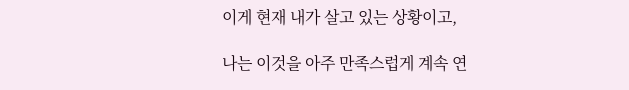이게 현재 내가 살고 있는 상황이고,

나는 이것을 아주 만족스럽게 계속 연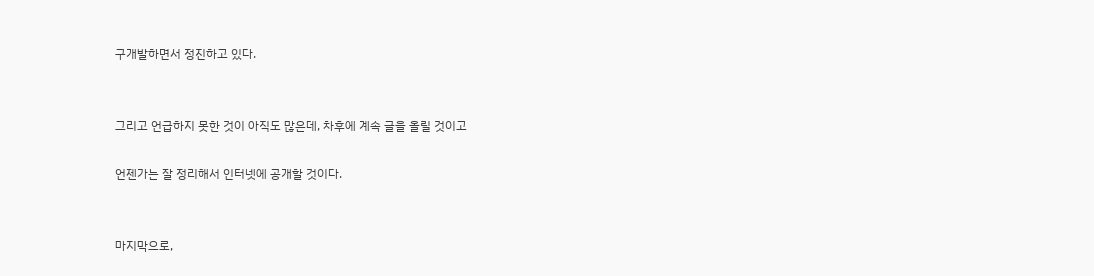구개발하면서 정진하고 있다.


그리고 언급하지 못한 것이 아직도 많은데, 차후에 계속 글을 올릴 것이고

언젠가는 잘 정리해서 인터넷에 공개할 것이다.


마지막으로,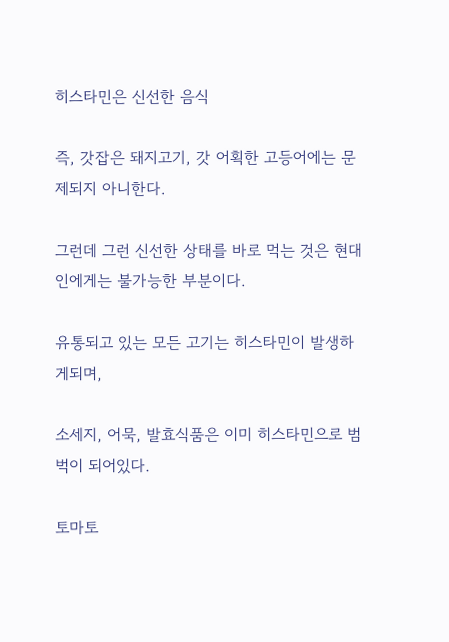히스타민은 신선한 음식

즉, 갓잡은 돼지고기, 갓 어획한 고등어에는 문제되지 아니한다.

그런데 그런 신선한 상태를 바로 먹는 것은 현대인에게는 불가능한 부분이다.

유통되고 있는 모든 고기는 히스타민이 발생하게되며,

소세지, 어묵, 발효식품은 이미 히스타민으로 범벅이 되어있다.

토마토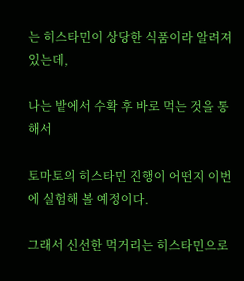는 히스타민이 상당한 식품이라 알려져 있는데,

나는 밭에서 수확 후 바로 먹는 것을 통해서

토마토의 히스타민 진행이 어떤지 이번에 실험해 볼 예정이다.

그래서 신선한 먹거리는 히스타민으로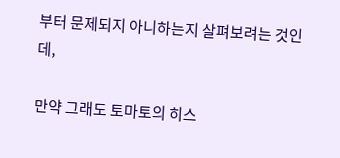부터 문제되지 아니하는지 살펴보려는 것인데,

만약 그래도 토마토의 히스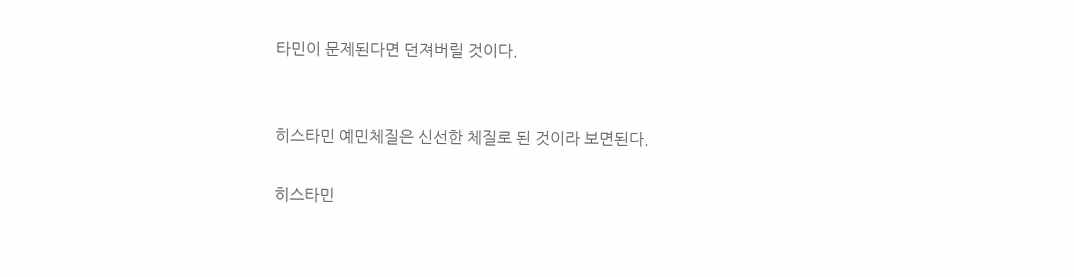타민이 문제된다면 던져버릴 것이다.


히스타민 예민체질은 신선한 체질로 된 것이라 보면된다.

히스타민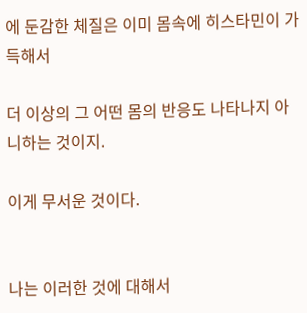에 둔감한 체질은 이미 몸속에 히스타민이 가득해서

더 이상의 그 어떤 몸의 반응도 나타나지 아니하는 것이지.

이게 무서운 것이다.


나는 이러한 것에 대해서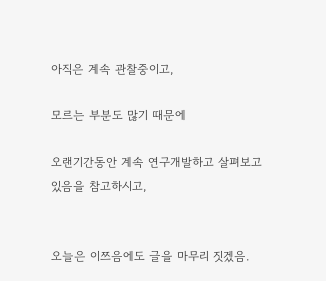아직은 계속 관찰중이고,

모르는 부분도 많기 때문에

오랜기간동안 계속 연구개발하고 살펴보고 있음을 참고하시고,


오늘은 이쯔음에도 글을 마무리 짓겠음.